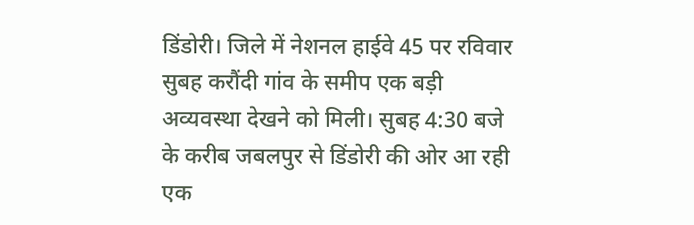डिंडोरी। जिले में नेशनल हाईवे 45 पर रविवार सुबह करौंदी गांव के समीप एक बड़ी अव्यवस्था देखने को मिली। सुबह 4:30 बजे के करीब जबलपुर से डिंडोरी की ओर आ रही एक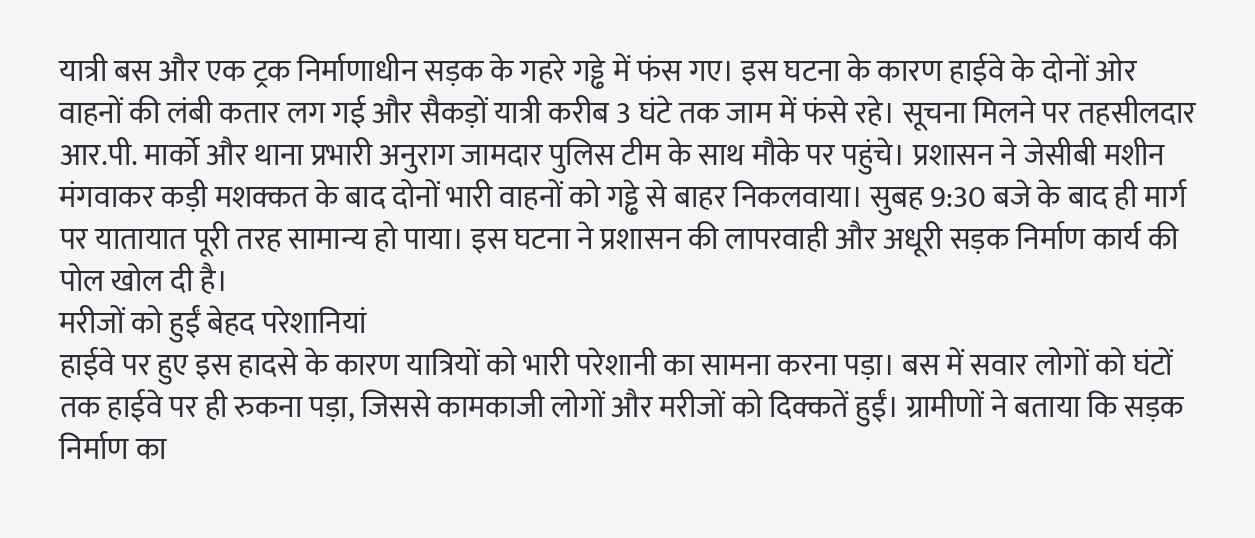यात्री बस और एक ट्रक निर्माणाधीन सड़क के गहरे गड्ढे में फंस गए। इस घटना के कारण हाईवे के दोनों ओर वाहनों की लंबी कतार लग गई और सैकड़ों यात्री करीब 3 घंटे तक जाम में फंसे रहे। सूचना मिलने पर तहसीलदार आर.पी. मार्को और थाना प्रभारी अनुराग जामदार पुलिस टीम के साथ मौके पर पहुंचे। प्रशासन ने जेसीबी मशीन मंगवाकर कड़ी मशक्कत के बाद दोनों भारी वाहनों को गड्ढे से बाहर निकलवाया। सुबह 9:30 बजे के बाद ही मार्ग पर यातायात पूरी तरह सामान्य हो पाया। इस घटना ने प्रशासन की लापरवाही और अधूरी सड़क निर्माण कार्य की पोल खोल दी है।
मरीजों को हुईं बेहद परेशानियां
हाईवे पर हुए इस हादसे के कारण यात्रियों को भारी परेशानी का सामना करना पड़ा। बस में सवार लोगों को घंटों तक हाईवे पर ही रुकना पड़ा, जिससे कामकाजी लोगों और मरीजों को दिक्कतें हुईं। ग्रामीणों ने बताया कि सड़क निर्माण का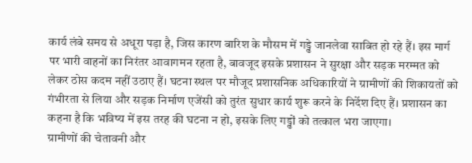कार्य लंबे समय से अधूरा पड़ा है, जिस कारण बारिश के मौसम में गड्ढे जानलेवा साबित हो रहे हैं। इस मार्ग पर भारी वाहनों का निरंतर आवागमन रहता है, बावजूद इसके प्रशासन ने सुरक्षा और सड़क मरम्मत को लेकर ठोस कदम नहीं उठाए हैं। घटना स्थल पर मौजूद प्रशासनिक अधिकारियों ने ग्रामीणों की शिकायतों को गंभीरता से लिया और सड़क निर्माण एजेंसी को तुरंत सुधार कार्य शुरू करने के निर्देश दिए हैं। प्रशासन का कहना है कि भविष्य में इस तरह की घटना न हो, इसके लिए गड्ढों को तत्काल भरा जाएगा।
ग्रामीणों की चेतावनी और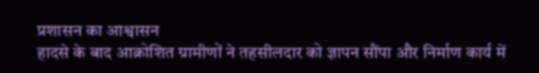प्रशासन का आश्वासन
हादसे के बाद आक्रोशित ग्रामीणों ने तहसीलदार को ज्ञापन सौंपा और निर्माण कार्य में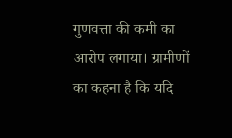गुणवत्ता की कमी का आरोप लगाया। ग्रामीणों का कहना है कि यदि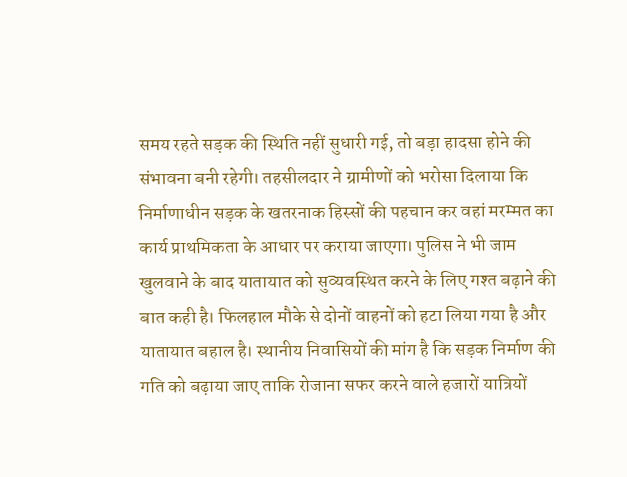समय रहते सड़क की स्थिति नहीं सुधारी गई, तो बड़ा हादसा होने की संभावना बनी रहेगी। तहसीलदार ने ग्रामीणों को भरोसा दिलाया कि निर्माणाधीन सड़क के खतरनाक हिस्सों की पहचान कर वहां मरम्मत का कार्य प्राथमिकता के आधार पर कराया जाएगा। पुलिस ने भी जाम खुलवाने के बाद यातायात को सुव्यवस्थित करने के लिए गश्त बढ़ाने की बात कही है। फिलहाल मौके से दोनों वाहनों को हटा लिया गया है और यातायात बहाल है। स्थानीय निवासियों की मांग है कि सड़क निर्माण की गति को बढ़ाया जाए ताकि रोजाना सफर करने वाले हजारों यात्रियों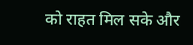को राहत मिल सके और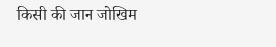किसी की जान जोखिम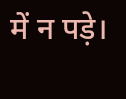में न पड़े।